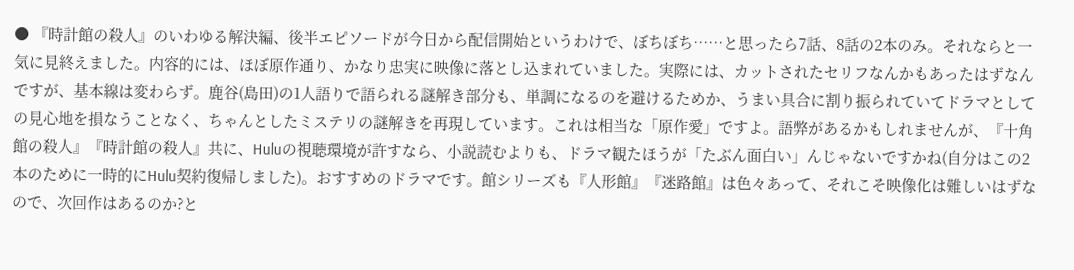● 『時計館の殺人』のいわゆる解決編、後半エピソードが今日から配信開始というわけで、ぼちぼち……と思ったら7話、8話の2本のみ。それならと一気に見終えました。内容的には、ほぼ原作通り、かなり忠実に映像に落とし込まれていました。実際には、カットされたセリフなんかもあったはずなんですが、基本線は変わらず。鹿谷(島田)の1人語りで語られる謎解き部分も、単調になるのを避けるためか、うまい具合に割り振られていてドラマとしての見心地を損なうことなく、ちゃんとしたミステリの謎解きを再現しています。これは相当な「原作愛」ですよ。語弊があるかもしれませんが、『十角館の殺人』『時計館の殺人』共に、Huluの視聴環境が許すなら、小説読むよりも、ドラマ観たほうが「たぶん面白い」んじゃないですかね(自分はこの2本のために一時的にHulu契約復帰しました)。おすすめのドラマです。館シリーズも『人形館』『迷路館』は色々あって、それこそ映像化は難しいはずなので、次回作はあるのか?と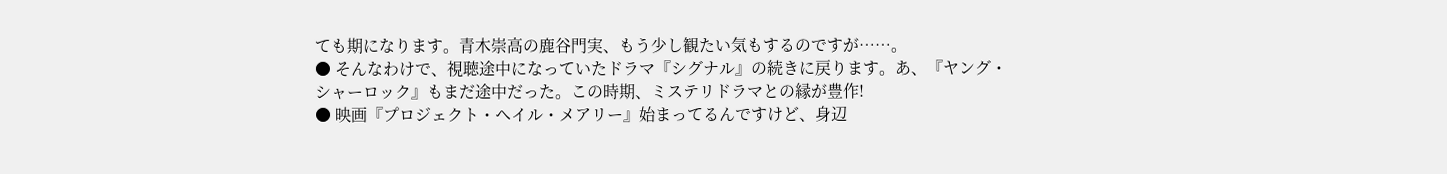ても期になります。青木崇高の鹿谷門実、もう少し観たい気もするのですが……。
● そんなわけで、視聴途中になっていたドラマ『シグナル』の続きに戻ります。あ、『ヤング・シャーロック』もまだ途中だった。この時期、ミステリドラマとの縁が豊作!
● 映画『プロジェクト・ヘイル・メアリー』始まってるんですけど、身辺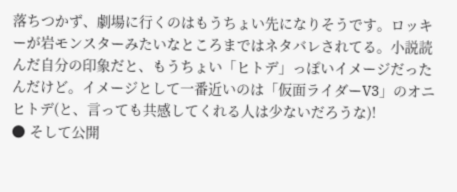落ちつかず、劇場に行くのはもうちょい先になりそうです。ロッキーが岩モンスターみたいなところまではネタバレされてる。小説読んだ自分の印象だと、もうちょい「ヒトデ」っぽいイメージだったんだけど。イメージとして一番近いのは「仮面ライダーV3」のオニヒトデ(と、言っても共感してくれる人は少ないだろうな)!
● そして公開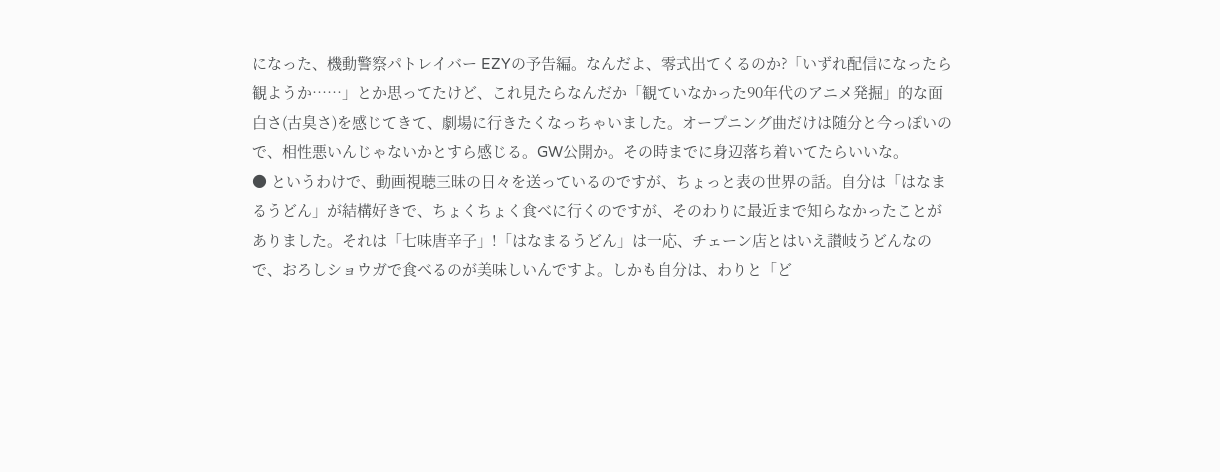になった、機動警察パトレイバー EZYの予告編。なんだよ、零式出てくるのか?「いずれ配信になったら観ようか……」とか思ってたけど、これ見たらなんだか「観ていなかった90年代のアニメ発掘」的な面白さ(古臭さ)を感じてきて、劇場に行きたくなっちゃいました。オープニング曲だけは随分と今っぽいので、相性悪いんじゃないかとすら感じる。GW公開か。その時までに身辺落ち着いてたらいいな。
● というわけで、動画視聴三昧の日々を送っているのですが、ちょっと表の世界の話。自分は「はなまるうどん」が結構好きで、ちょくちょく食べに行くのですが、そのわりに最近まで知らなかったことがありました。それは「七味唐辛子」!「はなまるうどん」は一応、チェーン店とはいえ讃岐うどんなので、おろしショウガで食べるのが美味しいんですよ。しかも自分は、わりと「ど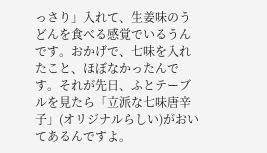っさり」入れて、生姜味のうどんを食べる感覚でいるうんです。おかげで、七味を入れたこと、ほぼなかったんです。それが先日、ふとテーブルを見たら「立派な七味唐辛子」(オリジナルらしい)がおいてあるんですよ。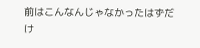前はこんなんじゃなかったはずだけ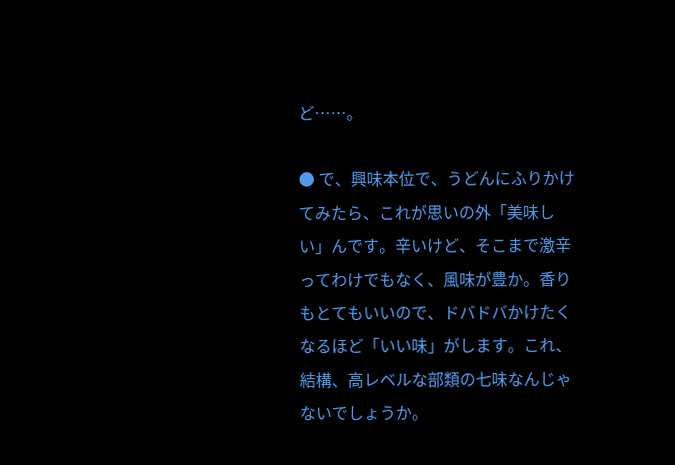ど……。

● で、興味本位で、うどんにふりかけてみたら、これが思いの外「美味しい」んです。辛いけど、そこまで激辛ってわけでもなく、風味が豊か。香りもとてもいいので、ドバドバかけたくなるほど「いい味」がします。これ、結構、高レベルな部類の七味なんじゃないでしょうか。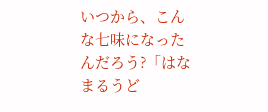いつから、こんな七味になったんだろう?「はなまるうど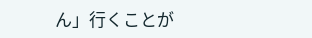ん」行くことが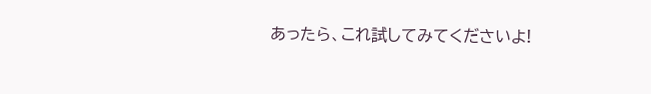あったら、これ試してみてくださいよ!